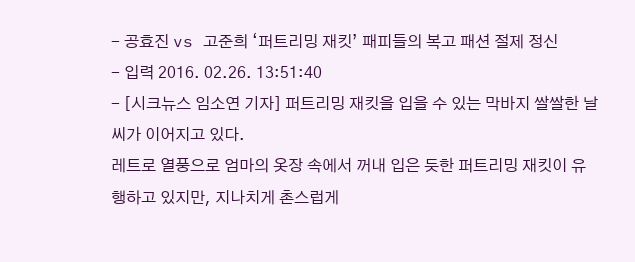- 공효진 vs 고준희 ‘퍼트리밍 재킷’ 패피들의 복고 패션 절제 정신
- 입력 2016. 02.26. 13:51:40
- [시크뉴스 임소연 기자] 퍼트리밍 재킷을 입을 수 있는 막바지 쌀쌀한 날씨가 이어지고 있다.
레트로 열풍으로 엄마의 옷장 속에서 꺼내 입은 듯한 퍼트리밍 재킷이 유행하고 있지만, 지나치게 촌스럽게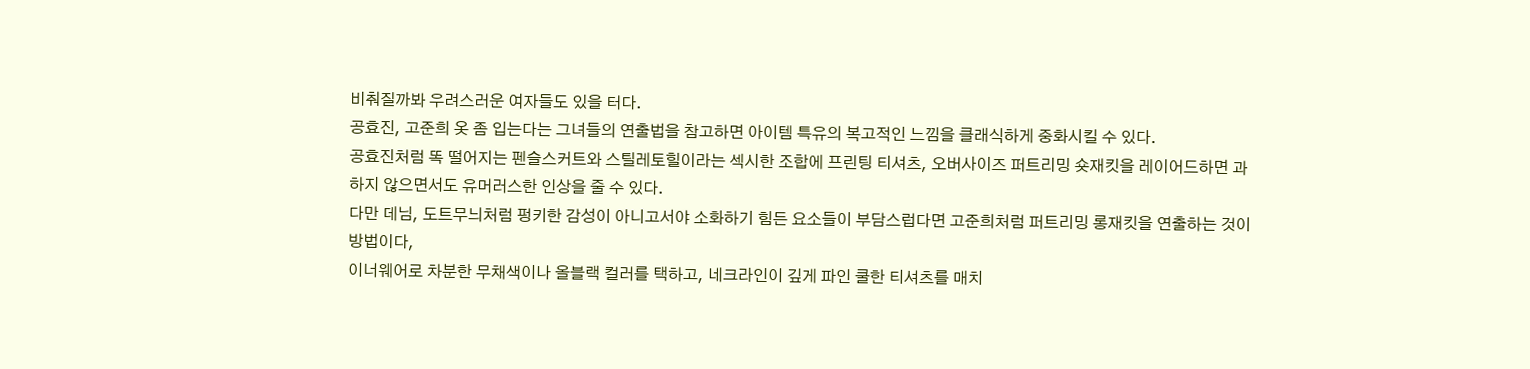비춰질까봐 우려스러운 여자들도 있을 터다.
공효진, 고준희 옷 좀 입는다는 그녀들의 연출법을 참고하면 아이템 특유의 복고적인 느낌을 클래식하게 중화시킬 수 있다.
공효진처럼 똑 떨어지는 펜슬스커트와 스틸레토힐이라는 섹시한 조합에 프린팅 티셔츠, 오버사이즈 퍼트리밍 숏재킷을 레이어드하면 과하지 않으면서도 유머러스한 인상을 줄 수 있다.
다만 데님, 도트무늬처럼 펑키한 감성이 아니고서야 소화하기 힘든 요소들이 부담스럽다면 고준희처럼 퍼트리밍 롱재킷을 연출하는 것이 방법이다,
이너웨어로 차분한 무채색이나 올블랙 컬러를 택하고, 네크라인이 깊게 파인 쿨한 티셔츠를 매치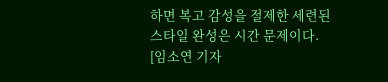하면 복고 감성을 절제한 세련된 스타일 완성은 시간 문제이다.
[임소연 기자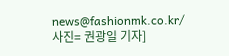news@fashionmk.co.kr/사진= 권광일 기자]